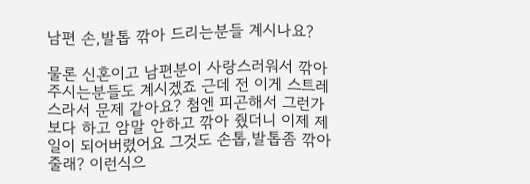남편 손,발톱 깎아 드리는분들 계시나요?

물론 신혼이고 남편분이 사랑스러워서 깎아 주시는분들도 계시겠죠 근데 전 이게 스트레스라서 문제 같아요? 첨엔 피곤해서 그런가보다 하고 암말 안하고 깎아 줬더니 이제 제 일이 되어버렸어요 그것도 손톱,발톱좀 깎아줄래? 이런식으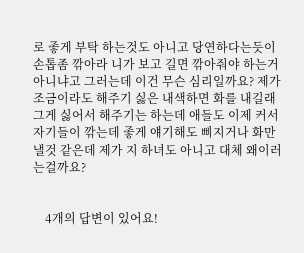로 좋게 부탁 하는것도 아니고 당연하다는듯이 손톱좀 깎아라 니가 보고 길면 깎아줘야 하는거 아니냐고 그러는데 이건 무슨 심리일까요? 제가 조금이라도 해주기 싫은 내색하면 화를 내길래 그게 싫어서 해주기는 하는데 애들도 이제 커서 자기들이 깎는데 좋게 얘기해도 삐지거나 화만 낼것 같은데 제가 지 하녀도 아니고 대체 왜이러는걸까요?


    4개의 답변이 있어요!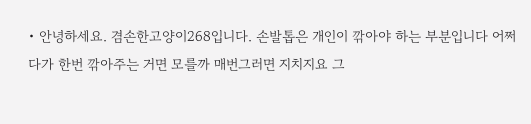• 안녕하세요. 겸손한고양이268입니다. 손발톱은 개인이 깎아야 하는 부분입니다 어쩌다가 한번 깎아주는 거면 모를까 매번그러면 지치지요 그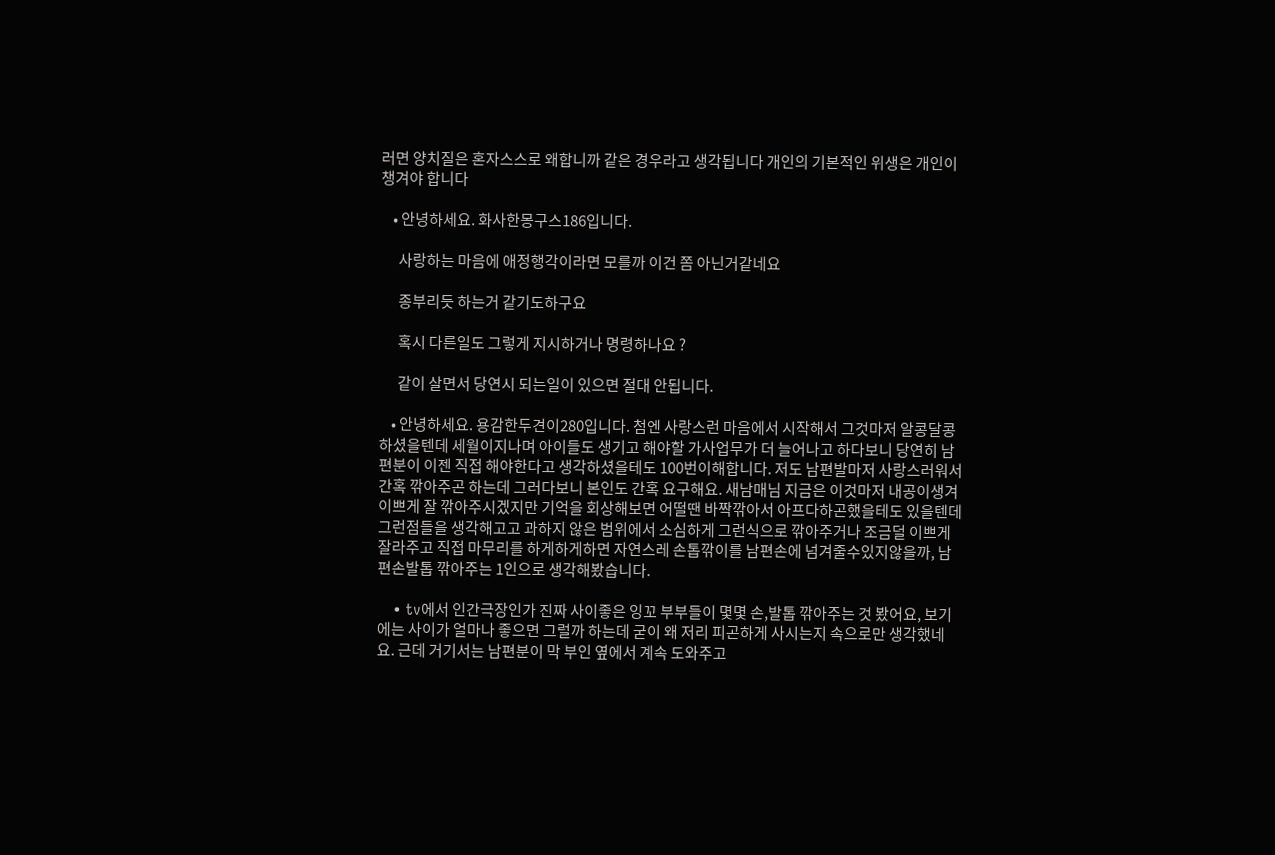러면 양치질은 혼자스스로 왜합니까 같은 경우라고 생각됩니다 개인의 기본적인 위생은 개인이 챙겨야 합니다

    • 안녕하세요. 화사한몽구스186입니다.

      사랑하는 마음에 애정행각이라면 모를까 이건 쫌 아닌거같네요

      종부리듯 하는거 같기도하구요

      혹시 다른일도 그렇게 지시하거나 명령하나요 ?

      같이 살면서 당연시 되는일이 있으면 절대 안됩니다.

    • 안녕하세요. 용감한두견이280입니다. 첨엔 사랑스런 마음에서 시작해서 그것마저 알콩달콩하셨을텐데 세월이지나며 아이들도 생기고 해야할 가사업무가 더 늘어나고 하다보니 당연히 남편분이 이젠 직접 해야한다고 생각하셨을테도 100번이해합니다. 저도 남편발마저 사랑스러워서 간혹 깎아주곤 하는데 그러다보니 본인도 간혹 요구해요. 새남매님 지금은 이것마저 내공이생겨 이쁘게 잘 깎아주시겠지만 기억을 회상해보면 어떨땐 바짝깎아서 아프다하곤했을테도 있을텐데 그런점들을 생각해고고 과하지 않은 범위에서 소심하게 그런식으로 깎아주거나 조금덜 이쁘게 잘라주고 직접 마무리를 하게하게하면 자연스레 손톱깎이를 남편손에 넘겨줄수있지않을까, 남편손발톱 깎아주는 1인으로 생각해봤습니다.

    • tv에서 인간극장인가 진짜 사이좋은 잉꼬 부부들이 몇몇 손,발톱 깎아주는 것 봤어요, 보기에는 사이가 얼마나 좋으면 그럴까 하는데 굳이 왜 저리 피곤하게 사시는지 속으로만 생각했네요. 근데 거기서는 남편분이 막 부인 옆에서 계속 도와주고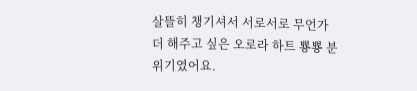살뜰히 챙기셔서 서로서로 무언가 더 해주고 싶은 오로라 하트 뿅뿅 분위기였어요.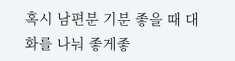혹시 남편분 기분 좋을 때 대화를 나눠 좋게좋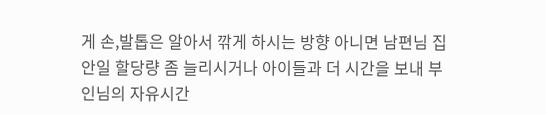게 손,발톱은 알아서 깎게 하시는 방향 아니면 남편님 집안일 할당량 좀 늘리시거나 아이들과 더 시간을 보내 부인님의 자유시간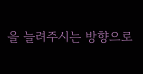을 늘려주시는 방향으로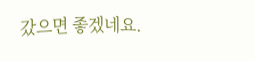갔으면 좋겠네요.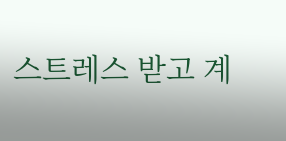스트레스 받고 계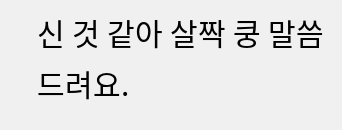신 것 같아 살짝 쿵 말씀 드려요.